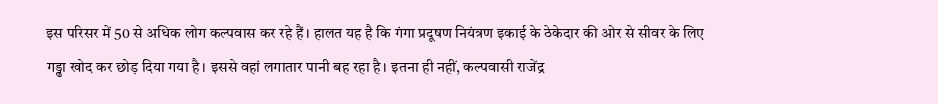इस परिसर में 50 से अधिक लोग कल्पवास कर रहे हैं। हालत यह है कि गंगा प्रदूषण नियंत्रण इकाई के ठेकेदार की ओर से सीवर के लिए गड्ढा खोद कर छोड़ दिया गया है। इससे वहां लगातार पानी बह रहा है। इतना ही नहीं, कल्पवासी राजेंद्र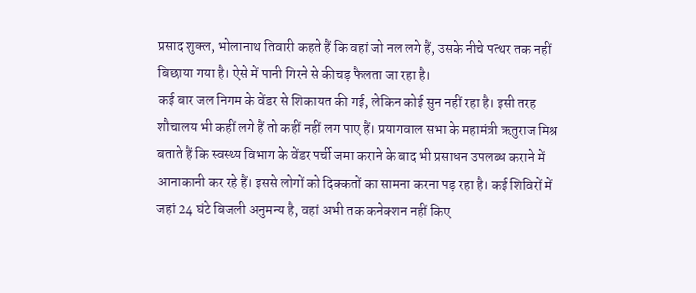प्रसाद शुक्ल, भोलानाथ तिवारी कहते हैं कि वहां जो नल लगे हैं, उसके नीचे पत्थर तक नहीं बिछाया गया है। ऐसे में पानी गिरने से कीचड़ फैलता जा रहा है।
कई बार जल निगम के वेंडर से शिकायत की गई, लेकिन कोई सुन नहीं रहा है। इसी तरह शौचालय भी कहीं लगे हैं तो कहीं नहीं लग पाए हैं। प्रयागवाल सभा के महामंत्री ऋतुराज मिश्र बताते हैं कि स्वस्थ्य विभाग के वेंडर पर्ची जमा कराने के बाद भी प्रसाधन उपलब्ध कराने में आनाकानी कर रहे हैं। इससे लोगों को दिक्कतों का सामना करना पड़ रहा है। कई शिविरों में जहां 24 घंटे बिजली अनुमन्य है, वहां अभी तक कनेक्शन नहीं किए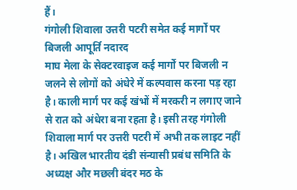हैं।
गंगोली शिवाला उत्तरी पटरी समेत कई मार्गों पर बिजली आपूर्ति नदारद
माघ मेला के सेक्टरवाइज कई मार्गों पर बिजली न जलने से लोगों को अंधेरे में कल्पवास करना पड़ रहा है। काली मार्ग पर कई खंभों में मरकरी न लगाए जाने से रात को अंधेरा बना रहता है। इसी तरह गंगोली शिवाला मार्ग पर उत्तरी पटरी में अभी तक लाइट नहीं है। अखिल भारतीय दंडी संन्यासी प्रबंध समिति के अध्यक्ष और मछली बंदर मठ के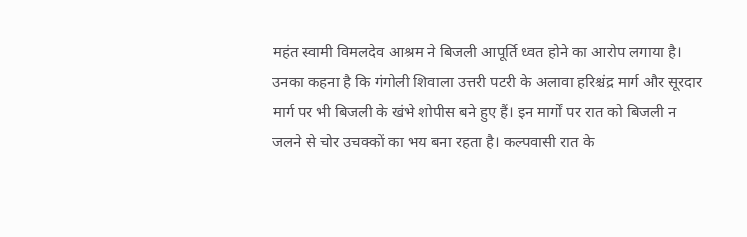महंत स्वामी विमलदेव आश्रम ने बिजली आपूर्ति ध्वत होने का आरोप लगाया है।
उनका कहना है कि गंगोली शिवाला उत्तरी पटरी के अलावा हरिश्चंद्र मार्ग और सूरदार मार्ग पर भी बिजली के खंभे शोपीस बने हुए हैं। इन मार्गों पर रात को बिजली न जलने से चोर उचक्कों का भय बना रहता है। कल्पवासी रात के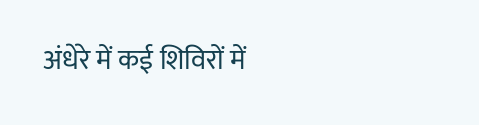अंधेरे में कई शिविरों में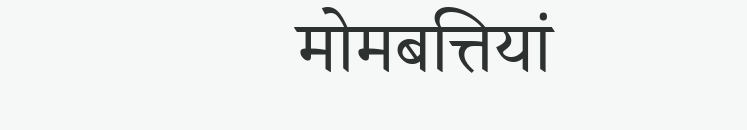मोमबत्तियां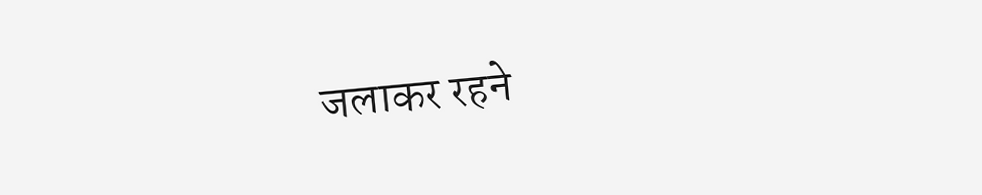जलाकर रहने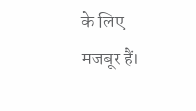के लिए मजबूर हैं।